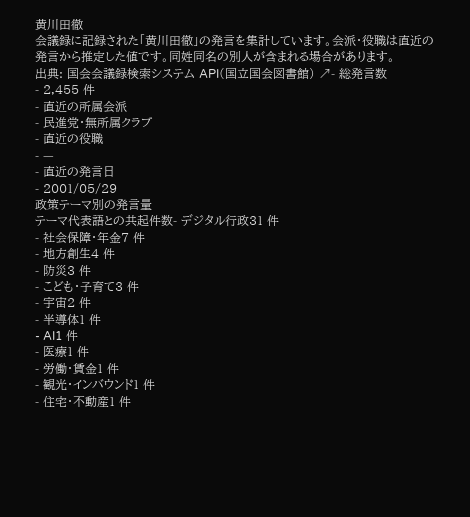黄川田徹
会議録に記録された「黄川田徹」の発言を集計しています。会派・役職は直近の発言から推定した値です。同姓同名の別人が含まれる場合があります。
出典: 国会会議録検索システム API(国立国会図書館) ↗- 総発言数
- 2,455 件
- 直近の所属会派
- 民進党・無所属クラブ
- 直近の役職
- —
- 直近の発言日
- 2001/05/29
政策テーマ別の発言量
テーマ代表語との共起件数- デジタル行政31 件
- 社会保障・年金7 件
- 地方創生4 件
- 防災3 件
- こども・子育て3 件
- 宇宙2 件
- 半導体1 件
- AI1 件
- 医療1 件
- 労働・賃金1 件
- 観光・インバウンド1 件
- 住宅・不動産1 件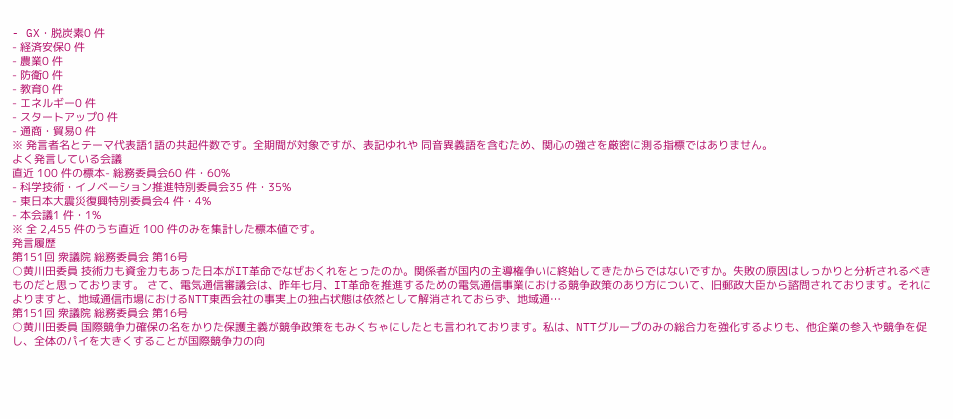- GX・脱炭素0 件
- 経済安保0 件
- 農業0 件
- 防衛0 件
- 教育0 件
- エネルギー0 件
- スタートアップ0 件
- 通商・貿易0 件
※ 発言者名とテーマ代表語1語の共起件数です。全期間が対象ですが、表記ゆれや 同音異義語を含むため、関心の強さを厳密に測る指標ではありません。
よく発言している会議
直近 100 件の標本- 総務委員会60 件・60%
- 科学技術・イノベーション推進特別委員会35 件・35%
- 東日本大震災復興特別委員会4 件・4%
- 本会議1 件・1%
※ 全 2,455 件のうち直近 100 件のみを集計した標本値です。
発言履歴
第151回 衆議院 総務委員会 第16号
○黄川田委員 技術力も資金力もあった日本がIT革命でなぜおくれをとったのか。関係者が国内の主導権争いに終始してきたからではないですか。失敗の原因はしっかりと分析されるべきものだと思っております。 さて、電気通信審議会は、昨年七月、IT革命を推進するための電気通信事業における競争政策のあり方について、旧郵政大臣から諮問されております。それによりますと、地域通信市場におけるNTT東西会社の事実上の独占状態は依然として解消されておらず、地域通…
第151回 衆議院 総務委員会 第16号
○黄川田委員 国際競争力確保の名をかりた保護主義が競争政策をもみくちゃにしたとも言われております。私は、NTTグループのみの総合力を強化するよりも、他企業の参入や競争を促し、全体のパイを大きくすることが国際競争力の向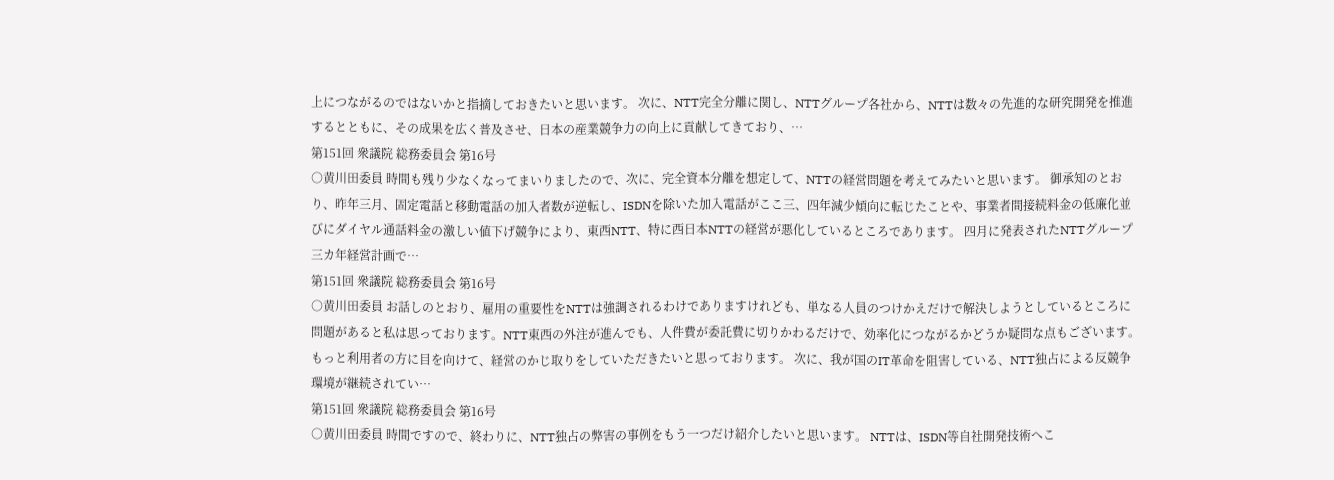上につながるのではないかと指摘しておきたいと思います。 次に、NTT完全分離に関し、NTTグループ各社から、NTTは数々の先進的な研究開発を推進するとともに、その成果を広く普及させ、日本の産業競争力の向上に貢献してきており、…
第151回 衆議院 総務委員会 第16号
○黄川田委員 時間も残り少なくなってまいりましたので、次に、完全資本分離を想定して、NTTの経営問題を考えてみたいと思います。 御承知のとおり、昨年三月、固定電話と移動電話の加入者数が逆転し、ISDNを除いた加入電話がここ三、四年減少傾向に転じたことや、事業者間接続料金の低廉化並びにダイヤル通話料金の激しい値下げ競争により、東西NTT、特に西日本NTTの経営が悪化しているところであります。 四月に発表されたNTTグループ三カ年経営計画で…
第151回 衆議院 総務委員会 第16号
○黄川田委員 お話しのとおり、雇用の重要性をNTTは強調されるわけでありますけれども、単なる人員のつけかえだけで解決しようとしているところに問題があると私は思っております。NTT東西の外注が進んでも、人件費が委託費に切りかわるだけで、効率化につながるかどうか疑問な点もございます。もっと利用者の方に目を向けて、経営のかじ取りをしていただきたいと思っております。 次に、我が国のIT革命を阻害している、NTT独占による反競争環境が継続されてい…
第151回 衆議院 総務委員会 第16号
○黄川田委員 時間ですので、終わりに、NTT独占の弊害の事例をもう一つだけ紹介したいと思います。 NTTは、ISDN等自社開発技術へこ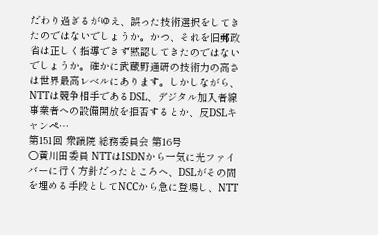だわり過ぎるがゆえ、誤った技術選択をしてきたのではないでしょうか。かつ、それを旧郵政省は正しく指導できず黙認してきたのではないでしょうか。確かに武蔵野通研の技術力の高さは世界最高レベルにあります。しかしながら、NTTは競争相手であるDSL、デジタル加入者線事業者への設備開放を拒否するとか、反DSLキャンペ…
第151回 衆議院 総務委員会 第16号
○黄川田委員 NTTはISDNから一気に光ファイバーに行く方針だったところへ、DSLがその間を埋める手段としてNCCから急に登場し、NTT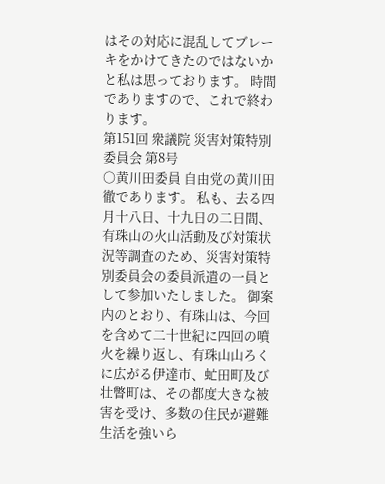はその対応に混乱してブレーキをかけてきたのではないかと私は思っております。 時間でありますので、これで終わります。
第151回 衆議院 災害対策特別委員会 第8号
○黄川田委員 自由党の黄川田徹であります。 私も、去る四月十八日、十九日の二日間、有珠山の火山活動及び対策状況等調査のため、災害対策特別委員会の委員派遣の一員として参加いたしました。 御案内のとおり、有珠山は、今回を含めて二十世紀に四回の噴火を繰り返し、有珠山山ろくに広がる伊達市、虻田町及び壮瞥町は、その都度大きな被害を受け、多数の住民が避難生活を強いら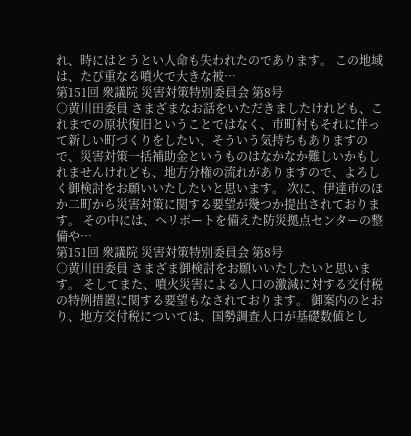れ、時にはとうとい人命も失われたのであります。 この地域は、たび重なる噴火で大きな被…
第151回 衆議院 災害対策特別委員会 第8号
○黄川田委員 さまざまなお話をいただきましたけれども、これまでの原状復旧ということではなく、市町村もそれに伴って新しい町づくりをしたい、そういう気持ちもありますので、災害対策一括補助金というものはなかなか難しいかもしれませんけれども、地方分権の流れがありますので、よろしく御検討をお願いいたしたいと思います。 次に、伊達市のほか二町から災害対策に関する要望が幾つか提出されております。 その中には、ヘリポートを備えた防災拠点センターの整備や…
第151回 衆議院 災害対策特別委員会 第8号
○黄川田委員 さまざま御検討をお願いいたしたいと思います。 そしてまた、噴火災害による人口の激減に対する交付税の特例措置に関する要望もなされております。 御案内のとおり、地方交付税については、国勢調査人口が基礎数値とし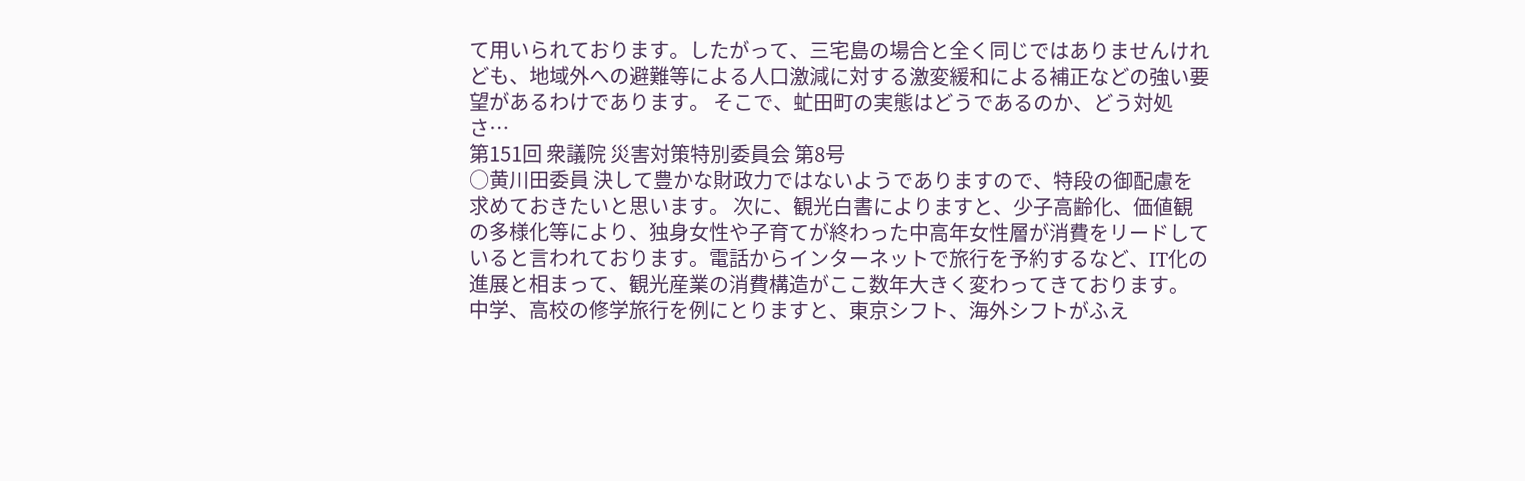て用いられております。したがって、三宅島の場合と全く同じではありませんけれども、地域外への避難等による人口激減に対する激変緩和による補正などの強い要望があるわけであります。 そこで、虻田町の実態はどうであるのか、どう対処さ…
第151回 衆議院 災害対策特別委員会 第8号
○黄川田委員 決して豊かな財政力ではないようでありますので、特段の御配慮を求めておきたいと思います。 次に、観光白書によりますと、少子高齢化、価値観の多様化等により、独身女性や子育てが終わった中高年女性層が消費をリードしていると言われております。電話からインターネットで旅行を予約するなど、IT化の進展と相まって、観光産業の消費構造がここ数年大きく変わってきております。 中学、高校の修学旅行を例にとりますと、東京シフト、海外シフトがふえ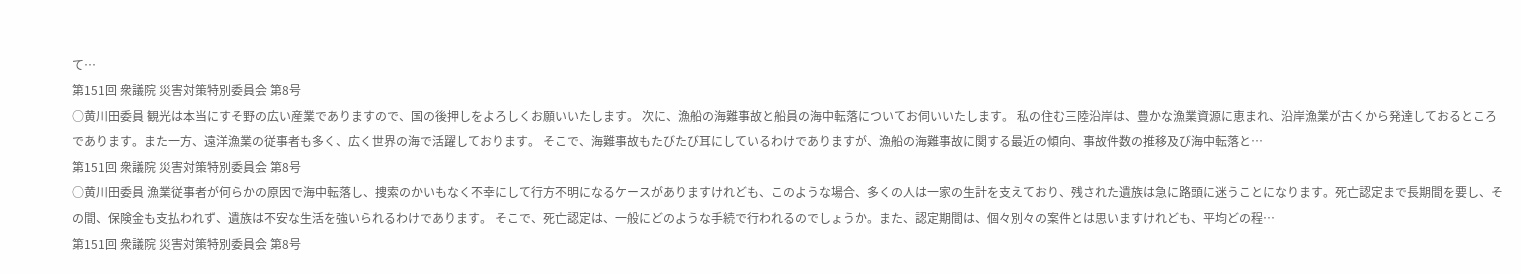て…
第151回 衆議院 災害対策特別委員会 第8号
○黄川田委員 観光は本当にすそ野の広い産業でありますので、国の後押しをよろしくお願いいたします。 次に、漁船の海難事故と船員の海中転落についてお伺いいたします。 私の住む三陸沿岸は、豊かな漁業資源に恵まれ、沿岸漁業が古くから発達しておるところであります。また一方、遠洋漁業の従事者も多く、広く世界の海で活躍しております。 そこで、海難事故もたびたび耳にしているわけでありますが、漁船の海難事故に関する最近の傾向、事故件数の推移及び海中転落と…
第151回 衆議院 災害対策特別委員会 第8号
○黄川田委員 漁業従事者が何らかの原因で海中転落し、捜索のかいもなく不幸にして行方不明になるケースがありますけれども、このような場合、多くの人は一家の生計を支えており、残された遺族は急に路頭に迷うことになります。死亡認定まで長期間を要し、その間、保険金も支払われず、遺族は不安な生活を強いられるわけであります。 そこで、死亡認定は、一般にどのような手続で行われるのでしょうか。また、認定期間は、個々別々の案件とは思いますけれども、平均どの程…
第151回 衆議院 災害対策特別委員会 第8号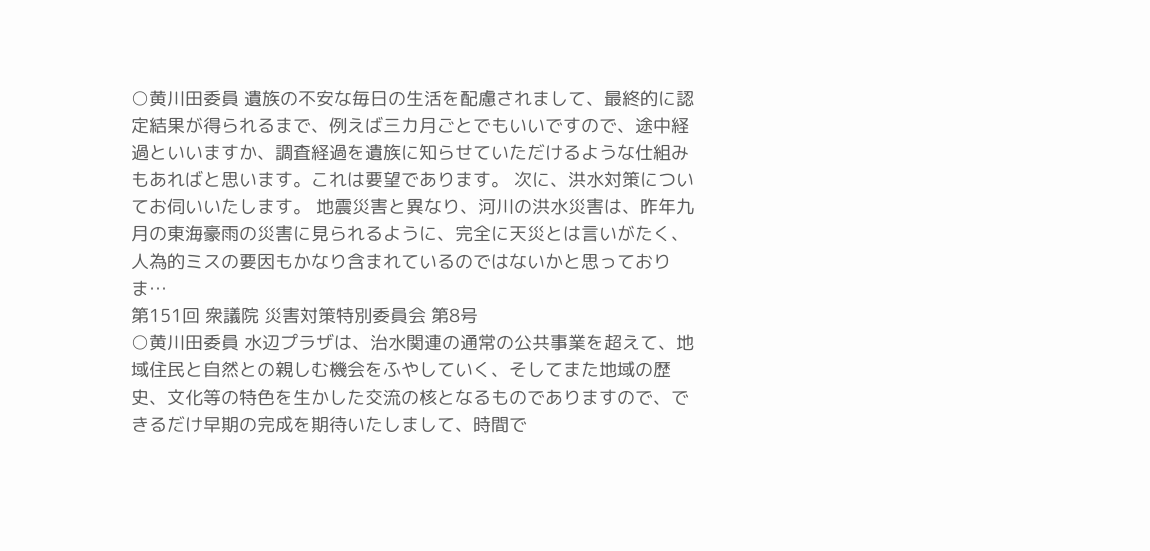○黄川田委員 遺族の不安な毎日の生活を配慮されまして、最終的に認定結果が得られるまで、例えば三カ月ごとでもいいですので、途中経過といいますか、調査経過を遺族に知らせていただけるような仕組みもあればと思います。これは要望であります。 次に、洪水対策についてお伺いいたします。 地震災害と異なり、河川の洪水災害は、昨年九月の東海豪雨の災害に見られるように、完全に天災とは言いがたく、人為的ミスの要因もかなり含まれているのではないかと思っておりま…
第151回 衆議院 災害対策特別委員会 第8号
○黄川田委員 水辺プラザは、治水関連の通常の公共事業を超えて、地域住民と自然との親しむ機会をふやしていく、そしてまた地域の歴史、文化等の特色を生かした交流の核となるものでありますので、できるだけ早期の完成を期待いたしまして、時間で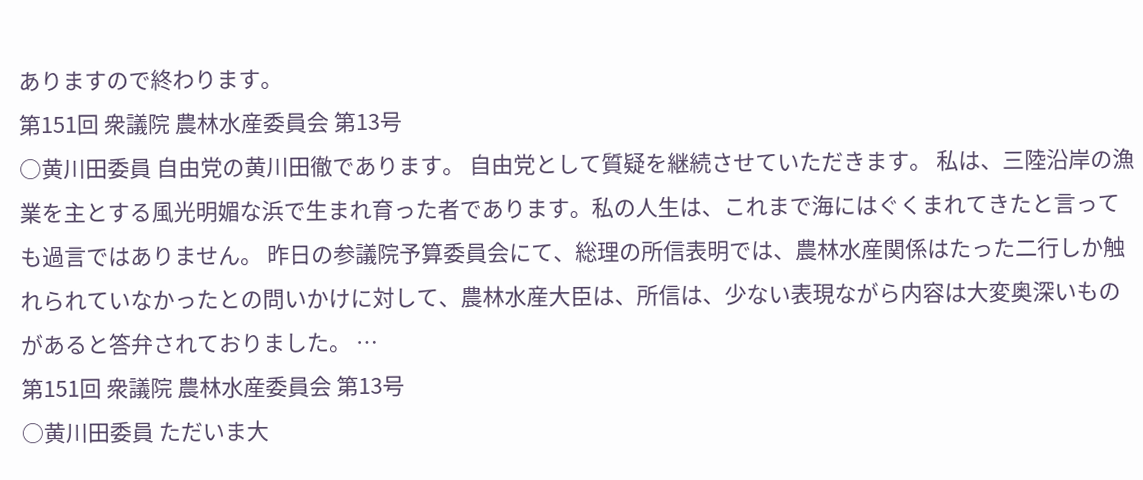ありますので終わります。
第151回 衆議院 農林水産委員会 第13号
○黄川田委員 自由党の黄川田徹であります。 自由党として質疑を継続させていただきます。 私は、三陸沿岸の漁業を主とする風光明媚な浜で生まれ育った者であります。私の人生は、これまで海にはぐくまれてきたと言っても過言ではありません。 昨日の参議院予算委員会にて、総理の所信表明では、農林水産関係はたった二行しか触れられていなかったとの問いかけに対して、農林水産大臣は、所信は、少ない表現ながら内容は大変奥深いものがあると答弁されておりました。 …
第151回 衆議院 農林水産委員会 第13号
○黄川田委員 ただいま大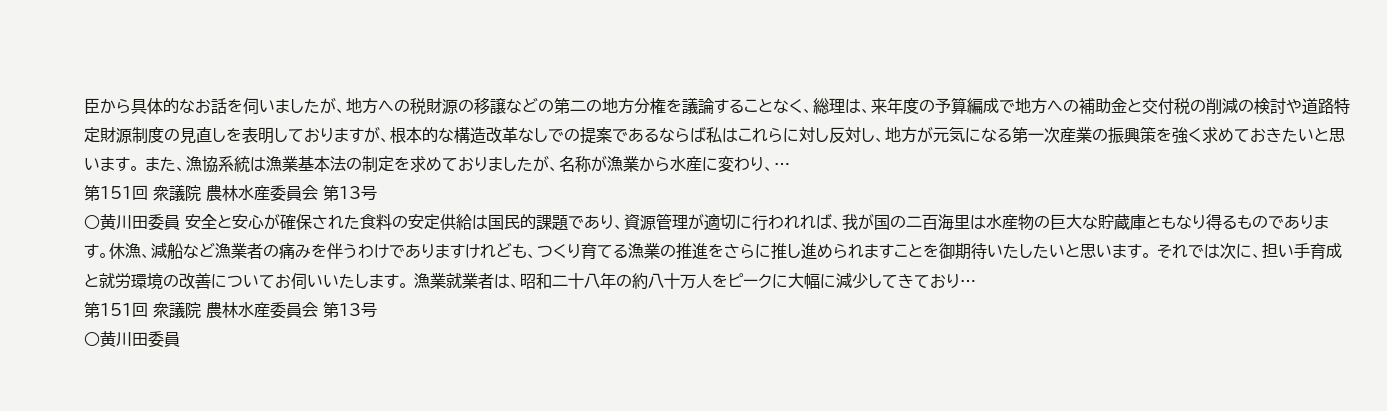臣から具体的なお話を伺いましたが、地方への税財源の移譲などの第二の地方分権を議論することなく、総理は、来年度の予算編成で地方への補助金と交付税の削減の検討や道路特定財源制度の見直しを表明しておりますが、根本的な構造改革なしでの提案であるならば私はこれらに対し反対し、地方が元気になる第一次産業の振興策を強く求めておきたいと思います。 また、漁協系統は漁業基本法の制定を求めておりましたが、名称が漁業から水産に変わり、…
第151回 衆議院 農林水産委員会 第13号
○黄川田委員 安全と安心が確保された食料の安定供給は国民的課題であり、資源管理が適切に行われれば、我が国の二百海里は水産物の巨大な貯蔵庫ともなり得るものであります。休漁、減船など漁業者の痛みを伴うわけでありますけれども、つくり育てる漁業の推進をさらに推し進められますことを御期待いたしたいと思います。 それでは次に、担い手育成と就労環境の改善についてお伺いいたします。 漁業就業者は、昭和二十八年の約八十万人をピークに大幅に減少してきており…
第151回 衆議院 農林水産委員会 第13号
○黄川田委員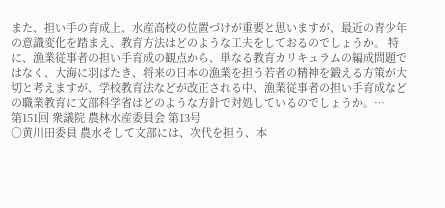また、担い手の育成上、水産高校の位置づけが重要と思いますが、最近の青少年の意識変化を踏まえ、教育方法はどのような工夫をしておるのでしょうか。 特に、漁業従事者の担い手育成の観点から、単なる教育カリキュラムの編成問題ではなく、大海に羽ばたき、将来の日本の漁業を担う若者の精神を鍛える方策が大切と考えますが、学校教育法などが改正される中、漁業従事者の担い手育成などの職業教育に文部科学省はどのような方針で対処しているのでしょうか。…
第151回 衆議院 農林水産委員会 第13号
○黄川田委員 農水そして文部には、次代を担う、本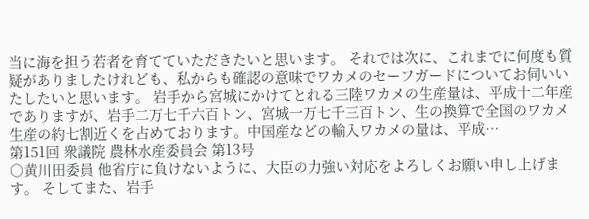当に海を担う若者を育てていただきたいと思います。 それでは次に、これまでに何度も質疑がありましたけれども、私からも確認の意味でワカメのセーフガードについてお伺いいたしたいと思います。 岩手から宮城にかけてとれる三陸ワカメの生産量は、平成十二年産でありますが、岩手二万七千六百トン、宮城一万七千三百トン、生の換算で全国のワカメ生産の約七割近くを占めております。中国産などの輸入ワカメの量は、平成…
第151回 衆議院 農林水産委員会 第13号
○黄川田委員 他省庁に負けないように、大臣の力強い対応をよろしくお願い申し上げます。 そしてまた、岩手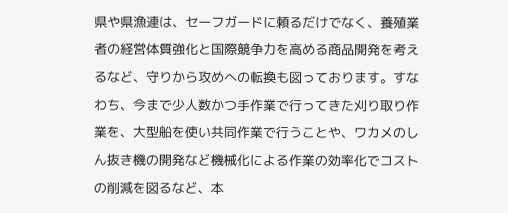県や県漁連は、セーフガードに頼るだけでなく、養殖業者の経営体質強化と国際競争力を高める商品開発を考えるなど、守りから攻めへの転換も図っております。すなわち、今まで少人数かつ手作業で行ってきた刈り取り作業を、大型船を使い共同作業で行うことや、ワカメのしん抜き機の開発など機械化による作業の効率化でコストの削減を図るなど、本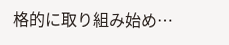格的に取り組み始め…